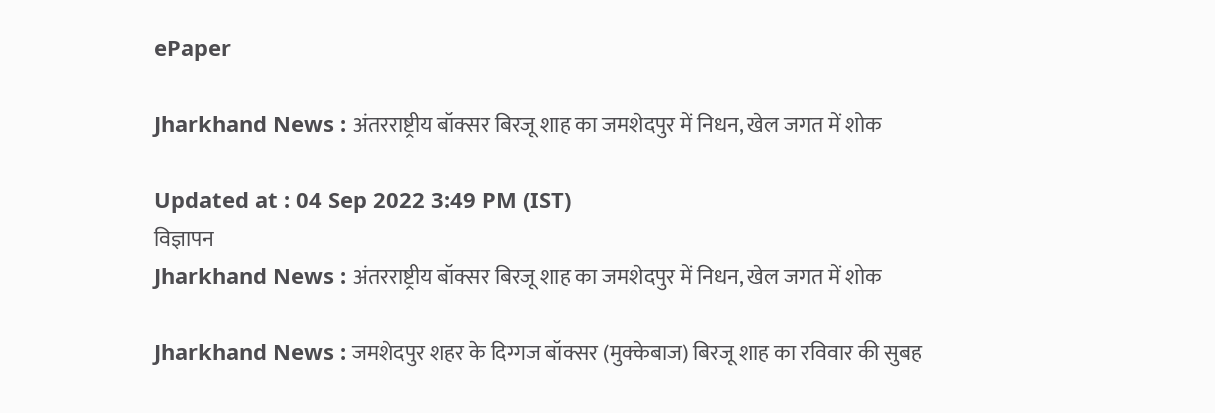ePaper

Jharkhand News : अंतरराष्ट्रीय बॉक्सर बिरजू शाह का जमशेदपुर में निधन, खेल जगत में शोक

Updated at : 04 Sep 2022 3:49 PM (IST)
विज्ञापन
Jharkhand News : अंतरराष्ट्रीय बॉक्सर बिरजू शाह का जमशेदपुर में निधन, खेल जगत में शोक

Jharkhand News : जमशेदपुर शहर के दिग्गज बॉक्सर (मुक्केबाज) बिरजू शाह का रविवार की सुबह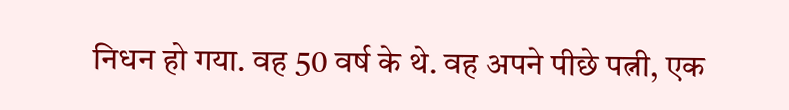निधन हो गया. वह 50 वर्ष के थे. वह अपने पीछे पत्नी, एक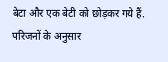बेटा और एक बेटी को छोड़कर गये हैं. परिजनों के अनुसार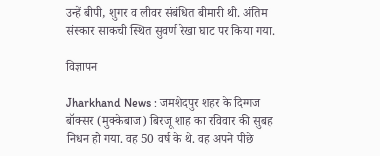उन्हें बीपी, शुगर व लीवर संबंधित बीमारी थी. अंतिम संस्कार साकची स्थित सुवर्ण रेखा घाट पर किया गया.

विज्ञापन

Jharkhand News : जमशेदपुर शहर के दिग्गज बॉक्सर (मुक्केबाज) बिरजू शाह का रविवार की सुबह निधन हो गया. वह 50 वर्ष के थे. वह अपने पीछे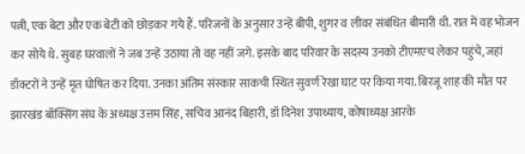पत्नी, एक बेटा और एक बेटी को छोड़कर गये हैं. परिजनों के अनुसार उन्हें बीपी, शुगर व लीवर संबंधित बीमारी थी. रात में वह भोजन कर सोये थे. सुबह घरवालों ने जब उन्हें उठाया तो वह नहीं जगे. इसके बाद परिवार के सदस्य उनको टीएमएच लेकर पहुंचे, जहां डॉक्टरों ने उन्हें मृत घोषित कर दिया. उनका अंतिम संस्कार साकची स्थित सुवर्ण रेखा घाट पर किया गया. बिरजू शाह की मौत पर झारखंड बॉक्सिंग संघ के अध्यक्ष उत्तम सिंह, सचिव आनंद बिहारी, डॉ दिनेश उपाध्याय, कोषाध्यक्ष आरके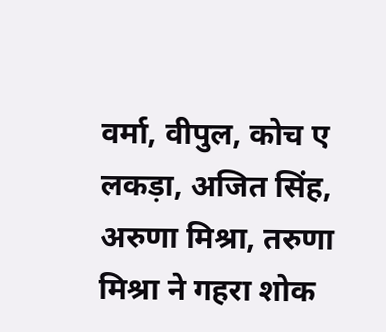वर्मा, वीपुल, कोच ए लकड़ा, अजित सिंह, अरुणा मिश्रा, तरुणा मिश्रा ने गहरा शोक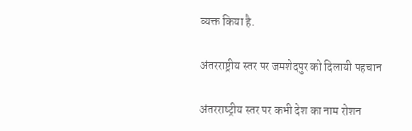व्यक्त किया है.

अंतरराष्ट्रीय स्तर पर जमशेदपुर को दिलायी पहचान

अंतरराष्‍ट्रीय स्‍तर पर कभी देश का नाम रोशन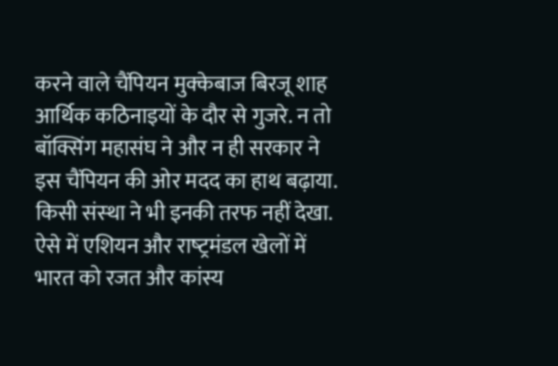करने वाले चैंपियन मुक्‍केबाज बिरजू शाह आर्थिक कठिनाइयों के दौर से गुजरे. न तो बॉक्सिंग महासंघ ने और न ही सरकार ने इस चैंपियन की ओर मदद का हाथ बढ़ाया. किसी संस्‍था ने भी इनकी तरफ नहीं देखा. ऐसे में एशियन और राष्‍ट्रमंडल खेलों में भारत को रजत और कांस्‍य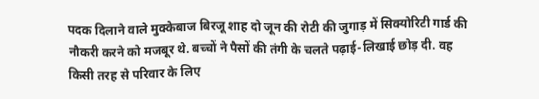पदक दिलाने वाले मुक्‍केबाज बिरजू शाह दो जून की रोटी की जुगाड़ में सिक्‍योरिटी गार्ड की नौकरी करने को मजबूर थे. बच्‍चों ने पैसों की तंगी के चलते पढ़ाई-लिखाई छोड़ दी. वह किसी तरह से परिवार के लिए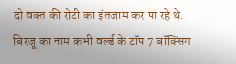दो वक्‍त की रोटी का इंतजाम कर पा रहे थे. बिरजू का नाम कभी वर्ल्ड के टॉप 7 बॉक्सिंग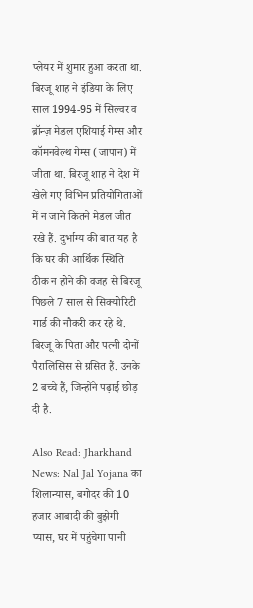प्लेयर में शुमार हुआ करता था. बिरजू शाह ने इंडिया के लिए साल 1994-95 में सिल्वर व ब्रॉन्ज़ मेडल एशियाई गेम्स और कॉमनवेल्थ गेम्स (जापान) में जीता था. बिरजू शाह ने देश में खेले गए विभिन प्रतियोगिताओं में न जाने कितने मेडल जीत रखे हैं. दुर्भाग्य की बात यह है कि घर की आर्थिक स्थिति ठीक न होने की वजह से बिरजू पिछले 7 साल से सिक्योरिटी गार्ड की नौकरी कर रहे थे. बिरजू के पिता और पत्नी दोनों पैरालिसिस से ग्रसित हैं. उनके 2 बच्चे हैं, जिन्होंने पढ़ाई छोड़ दी है.

Also Read: Jharkhand News: Nal Jal Yojana का शिलान्यास, बगोदर की 10 हजार आबादी की बुझेगी प्यास, घर में पहुंचेगा पानी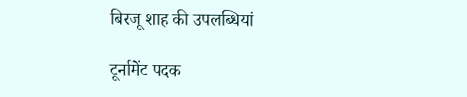बिरजू शाह की उपलब्धियां

टूर्नामेंट पदक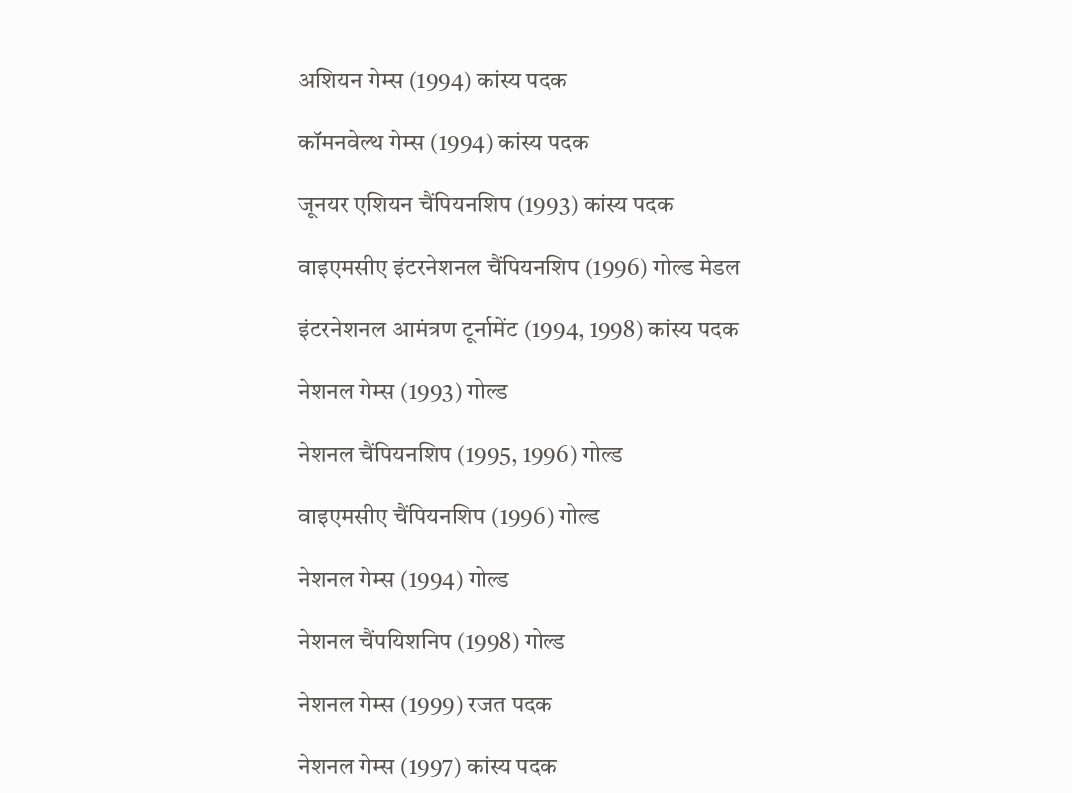अशियन गेम्स (1994) कांस्य पदक

कॉमनवेल्थ गेम्स (1994) कांस्य पदक

जूनयर एशियन चैंपियनशिप (1993) कांस्य पदक

वाइएमसीए इंटरनेशनल चैंपियनशिप (1996) गोल्ड मेडल

इंटरनेशनल आमंत्रण टूर्नामेंट (1994, 1998) कांस्य पदक

नेशनल गेम्स (1993) गोल्ड

नेशनल चैंपियनशिप (1995, 1996) गोल्ड

वाइएमसीए चैंपियनशिप (1996) गोल्ड

नेशनल गेम्स (1994) गोल्ड

नेशनल चैंपयिशनिप (1998) गोल्ड

नेशनल गेम्स (1999) रजत पदक

नेशनल गेम्स (1997) कांस्य पदक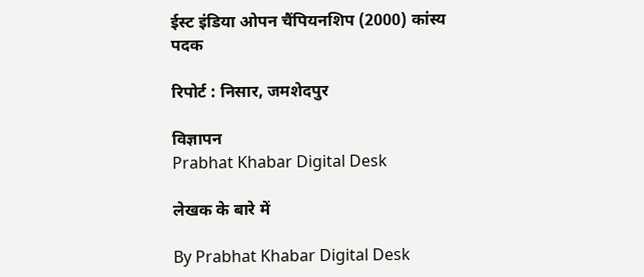ईस्ट इंडिया ओपन चैंपियनशिप (2000) कांस्य पदक

रिपोर्ट : निसार, जमशेदपुर

विज्ञापन
Prabhat Khabar Digital Desk

लेखक के बारे में

By Prabhat Khabar Digital Desk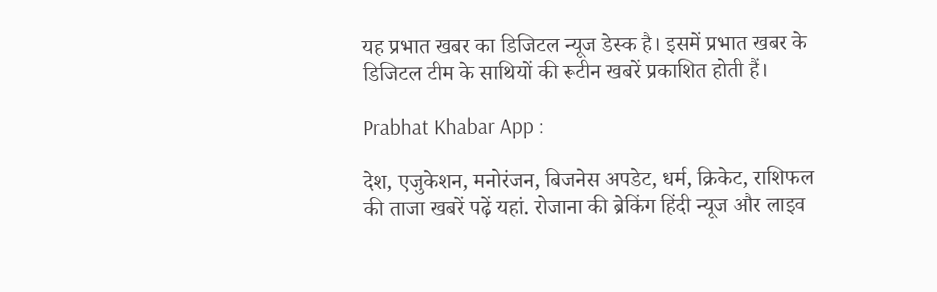यह प्रभात खबर का डिजिटल न्यूज डेस्क है। इसमें प्रभात खबर के डिजिटल टीम के साथियों की रूटीन खबरें प्रकाशित होती हैं।

Prabhat Khabar App :

देश, एजुकेशन, मनोरंजन, बिजनेस अपडेट, धर्म, क्रिकेट, राशिफल की ताजा खबरें पढ़ें यहां. रोजाना की ब्रेकिंग हिंदी न्यूज और लाइव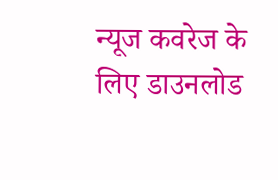न्यूज कवरेज के लिए डाउनलोड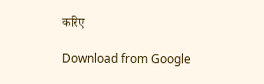करिए

Download from Google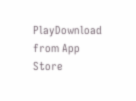PlayDownload from App Store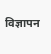विज्ञापन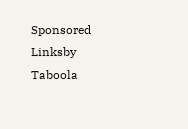Sponsored Linksby Taboola